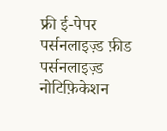फ्री ई-पेपर
पर्सनलाइज़्ड फ़ीड
पर्सनलाइज़्ड नोटिफ़िकेशन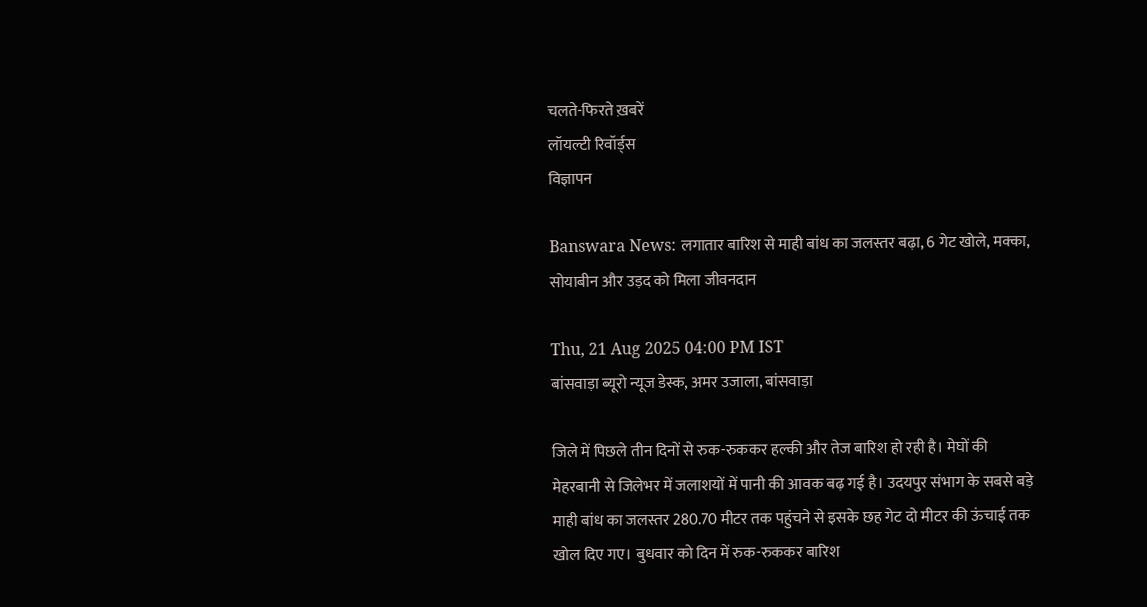चलते-फिरते ख़बरें
लॉयल्टी रिवॉर्ड्स
विज्ञापन

Banswara News: लगातार बारिश से माही बांध का जलस्तर बढ़ा, 6 गेट खोले, मक्का, सोयाबीन और उड़द को मिला जीवनदान

Thu, 21 Aug 2025 04:00 PM IST
बांसवाड़ा ब्यूरो न्यूज डेस्क, अमर उजाला, बांसवाड़ा

जिले में पिछले तीन दिनों से रुक-रुककर हल्की और तेज बारिश हो रही है। मेघों की मेहरबानी से जिलेभर में जलाशयों में पानी की आवक बढ़ गई है। उदयपुर संभाग के सबसे बड़े माही बांध का जलस्तर 280.70 मीटर तक पहुंचने से इसके छह गेट दो मीटर की ऊंचाई तक खोल दिए गए। बुधवार को दिन में रुक-रुककर बारिश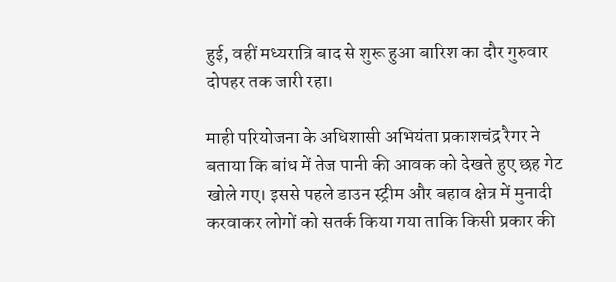हुई, वहीं मध्यरात्रि बाद से शुरू हुआ बारिश का दौर गुरुवार दोपहर तक जारी रहा।

माही परियोजना के अधिशासी अभियंता प्रकाशचंद्र रैगर ने बताया कि बांध में तेज पानी की आवक को देखते हुए छह गेट खोले गए। इससे पहले डाउन स्ट्रीम और बहाव क्षेत्र में मुनादी करवाकर लोगों को सतर्क किया गया ताकि किसी प्रकार की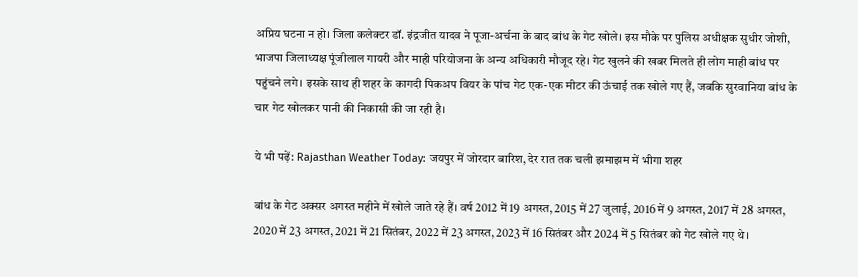अप्रिय घटना न हो। जिला कलेक्टर डॉ. इंद्रजीत यादव ने पूजा-अर्चना के बाद बांध के गेट खोले। इस मौके पर पुलिस अधीक्षक सुधीर जोशी, भाजपा जिलाध्यक्ष पूंजीलाल गायरी और माही परियोजना के अन्य अधिकारी मौजूद रहे। गेट खुलने की खबर मिलते ही लोग माही बांध पर पहुंचने लगे। इसके साथ ही शहर के कागदी पिकअप वियर के पांच गेट एक-एक मीटर की ऊंचाई तक खोले गए हैं, जबकि सुरवानिया बांध के चार गेट खोलकर पानी की निकासी की जा रही है।

ये भी पढ़ें: Rajasthan Weather Today: जयपुर में जोरदार बारिश, देर रात तक चली झमाझम में भीगा शहर

बांध के गेट अक्सर अगस्त महीने में खोले जाते रहे हैं। वर्ष 2012 में 19 अगस्त, 2015 में 27 जुलाई, 2016 में 9 अगस्त, 2017 में 28 अगस्त, 2020 में 23 अगस्त, 2021 में 21 सितंबर, 2022 में 23 अगस्त, 2023 में 16 सितंबर और 2024 में 5 सितंबर को गेट खोले गए थे।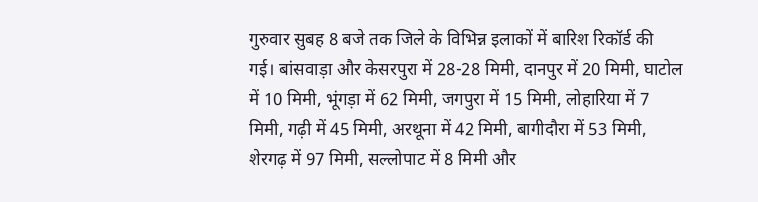गुरुवार सुबह 8 बजे तक जिले के विभिन्न इलाकों में बारिश रिकॉर्ड की गई। बांसवाड़ा और केसरपुरा में 28-28 मिमी, दानपुर में 20 मिमी, घाटोल में 10 मिमी, भूंगड़ा में 62 मिमी, जगपुरा में 15 मिमी, लोहारिया में 7 मिमी, गढ़ी में 45 मिमी, अरथूना में 42 मिमी, बागीदौरा में 53 मिमी, शेरगढ़ में 97 मिमी, सल्लोपाट में 8 मिमी और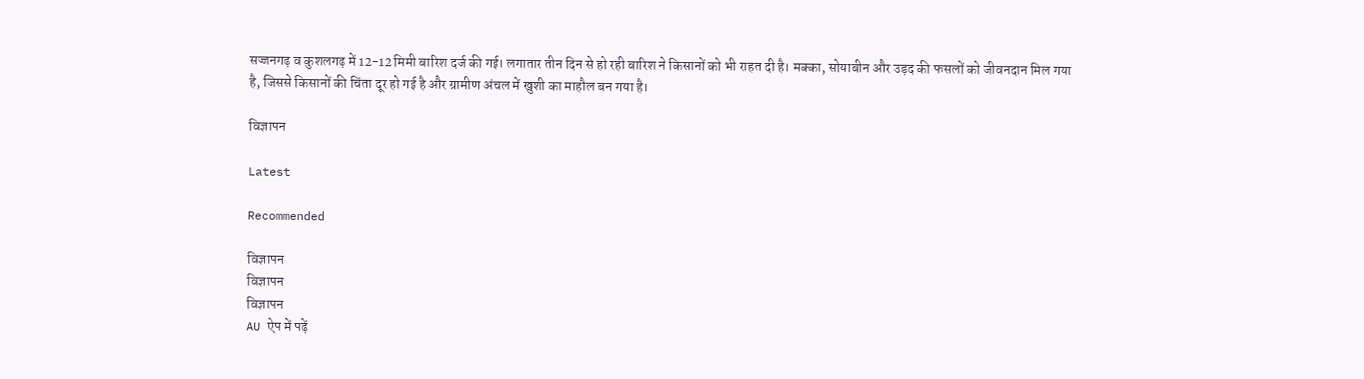सज्जनगढ़ व कुशलगढ़ में 12-12 मिमी बारिश दर्ज की गई। लगातार तीन दिन से हो रही बारिश ने किसानों को भी राहत दी है। मक्का, सोयाबीन और उड़द की फसलों को जीवनदान मिल गया है, जिससे किसानों की चिंता दूर हो गई है और ग्रामीण अंचल में खुशी का माहौल बन गया है।

विज्ञापन

Latest

Recommended

विज्ञापन
विज्ञापन
विज्ञापन
AU ऐप में पढ़ें